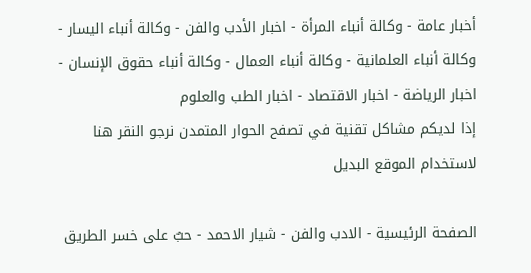أخبار عامة - وكالة أنباء المرأة - اخبار الأدب والفن - وكالة أنباء اليسار - وكالة أنباء العلمانية - وكالة أنباء العمال - وكالة أنباء حقوق الإنسان - اخبار الرياضة - اخبار الاقتصاد - اخبار الطب والعلوم
إذا لديكم مشاكل تقنية في تصفح الحوار المتمدن نرجو النقر هنا لاستخدام الموقع البديل

الصفحة الرئيسية - الادب والفن - شيار الاحمد - حبٌ على خسر الطريق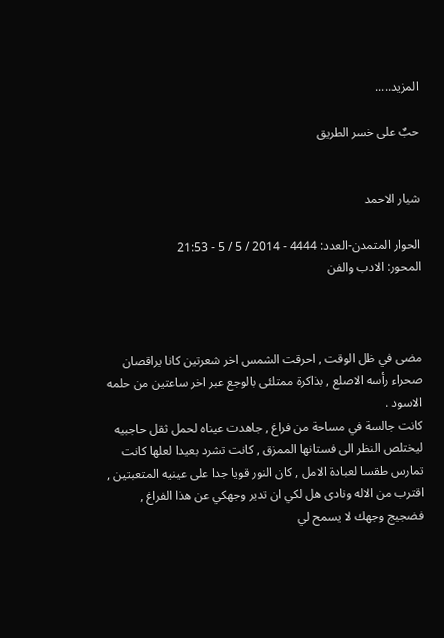المزيد.....

حبٌ على خسر الطريق


شيار الاحمد

الحوار المتمدن-العدد: 4444 - 2014 / 5 / 5 - 21:53
المحور: الادب والفن



مضى في ظل الوقت , احرقت الشمس اخر شعرتين كانا يراقصان صحراء رأسه الاصلع , بذاكرة ممتلئى بالوجع عبر اخر ساعتين من حلمه الاسود .
كانت جالسة في مساحة من فراغ , جاهدت عيناه لحمل ثقل حاجبيه ليختلص النظر الى فستانها الممزق , كانت تشرد بعيدا لعلها كانت تمارس طقسا لعبادة الامل , كان النور قويا جدا على عينيه المتعبتين , اقترب من الاله ونادى هل لكي ان تدير وجهكي عن هذا الفراغ , فضجيج وجهك لا يسمح لي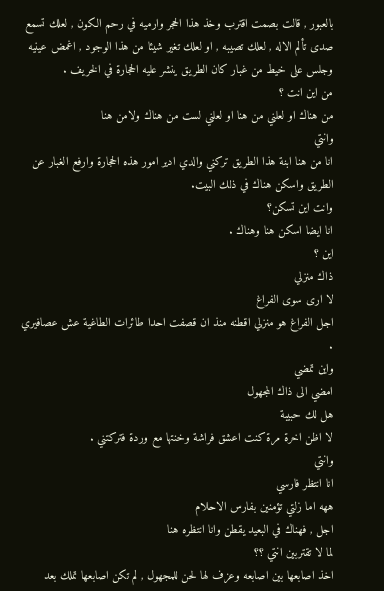بالعبور , قالت بصمت اقترب وخذ هذا الحجر وارميه في رحم الكون , لعلك تسمع صدى تألم الاله , لعلك تصيبه , او لعلك تغير شيئا من هذا الوجود , اغمض عينيه وجلس على خيط من غبار كان الطريق ينشر عليه الحجارة في الخريف .
من اين انت ؟
من هناك او لعلني من هنا او لعلني لست من هناك ولامن هنا
وانتي
انا من هنا ابنة هذا الطريق تركني والدي ادير امور هذه الحجارة وارفع الغبار عن الطريق واسكن هناك في ذلك البيت.
وانت اين تسكن؟
انا ايضا اسكن هنا وهناك .
اين ؟
ذاك منزلي
لا ارى سوى الفراغ
اجل الفراغ هو منزلي اقطنه منذ ان قصفت احدا طائرات الطاغية عش عصافيري .
واين تمضي
امضي الى ذاك المجهول
هل لك حبيبة
لا اظن اخرة مرة كنت اعشق فراشة وخنتها مع وردة فتركتني .
وانتي
انا انتظر فارسي
ههه اما زلتي تؤمنين بفارس الاحلام
اجل , فهناك في البعيد يقطن وانا انتظره هنا
لما لا تقتربين انتي ؟؟
اخذ اصابعها بين اصابعه وعزف لها لحن للمجهول , لم تكن اصابعها تملك بعد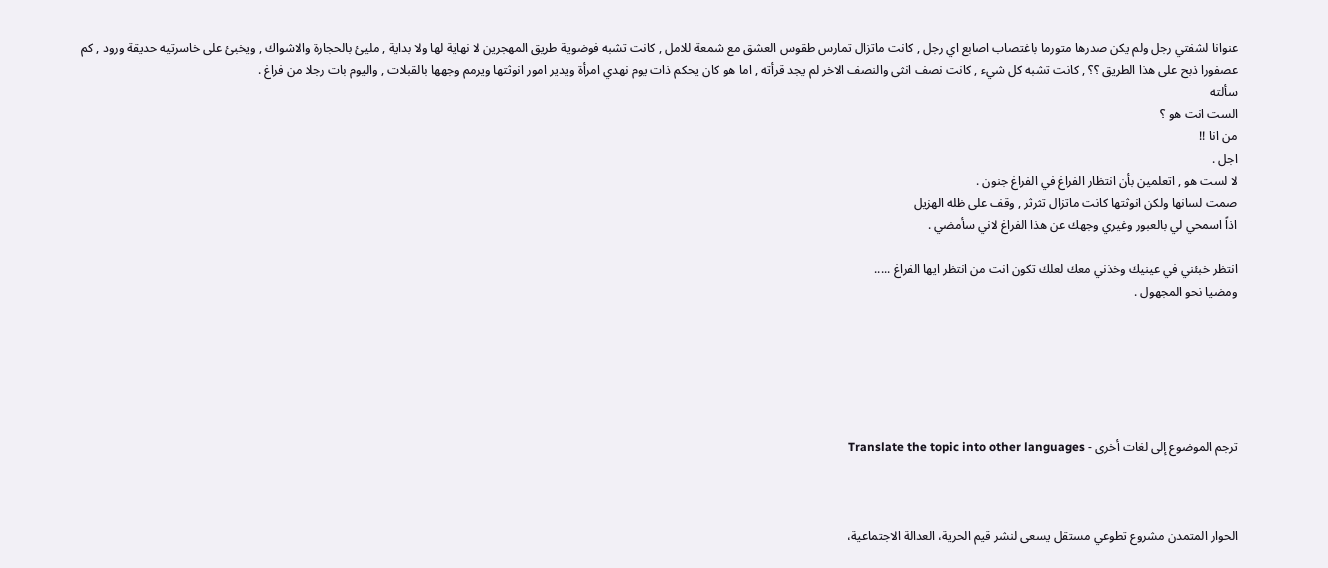عنوانا لشفتي رجل ولم يكن صدرها متورما باغتصاب اصابع اي رجل , كانت ماتزال تمارس طقوس العشق مع شمعة للامل , كانت تشبه فوضوية طريق المهجرين لا نهاية لها ولا بداية , مليئ بالحجارة والاشواك , ويخبئ على خاسرتيه حديقة ورود , كم عصفورا ذبح على هذا الطريق ؟؟ , كانت تشبه كل شيء , كانت نصف انثى والنصف الاخر لم يجد قرأته , اما هو كان يحكم ذات يوم نهدي امرأة ويدير امور انوثتها ويرمم وجهها بالقبلات , واليوم بات رجلا من فراغ .
سألته
الست انت هو ؟
من انا !!
اجل .
لا لست هو , اتعلمين بأن انتظار الفراغ في الفراغ جنون .
صمت لسانها ولكن انوثتها كانت ماتزال تثرثر , وقف على ظله الهزيل
اذاً اسمحي لي بالعبور وغيري وجهك عن هذا الفراغ لاني سأمضي .

انتظر خبئني في عينيك وخذني معك لعلك تكون انت من انتظر ايها الفراغ .....
ومضيا نحو المجهول .






ترجم الموضوع إلى لغات أخرى - Translate the topic into other languages



الحوار المتمدن مشروع تطوعي مستقل يسعى لنشر قيم الحرية، العدالة الاجتماعية،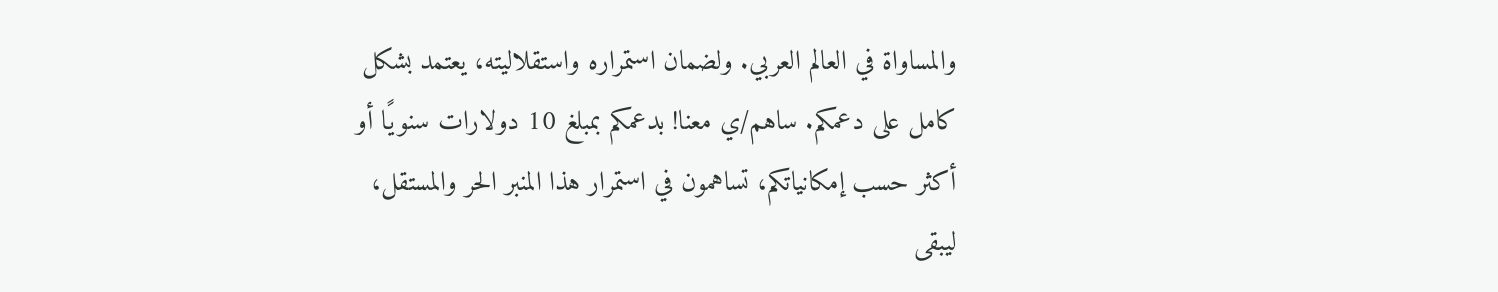والمساواة في العالم العربي. ولضمان استمراره واستقلاليته، يعتمد بشكل كامل على دعمكم. ساهم/ي معنا! بدعمكم بمبلغ 10 دولارات سنويًا أو أكثر حسب إمكانياتكم، تساهمون في استمرار هذا المنبر الحر والمستقل، ليبقى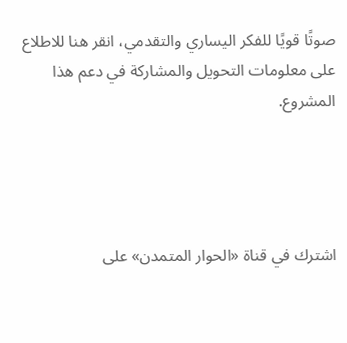صوتًا قويًا للفكر اليساري والتقدمي، انقر هنا للاطلاع على معلومات التحويل والمشاركة في دعم هذا المشروع.




اشترك في قناة «الحوار المتمدن» على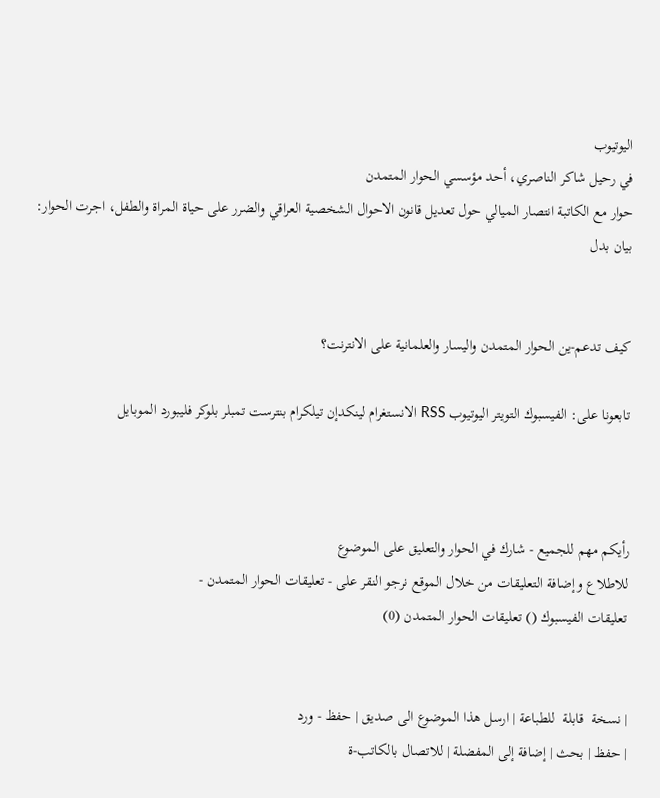اليوتيوب
في رحيل شاكر الناصري، أحد مؤسسي الحوار المتمدن
حوار مع الكاتبة انتصار الميالي حول تعديل قانون الاحوال الشخصية العراقي والضرر على حياة المراة والطفل، اجرت الحوار: بيان بدل


كيف تدعم-ين الحوار المتمدن واليسار والعلمانية على الانترنت؟

تابعونا على: الفيسبوك التويتر اليوتيوب RSS الانستغرام لينكدإن تيلكرام بنترست تمبلر بلوكر فليبورد الموبايل



رأيكم مهم للجميع - شارك في الحوار والتعليق على الموضوع
للاطلاع وإضافة التعليقات من خلال الموقع نرجو النقر على - تعليقات الحوار المتمدن -
تعليقات الفيسبوك () تعليقات الحوار المتمدن (0)


| نسخة  قابلة  للطباعة | ارسل هذا الموضوع الى صديق | حفظ - ورد
| حفظ | بحث | إضافة إلى المفضلة | للاتصال بالكاتب-ة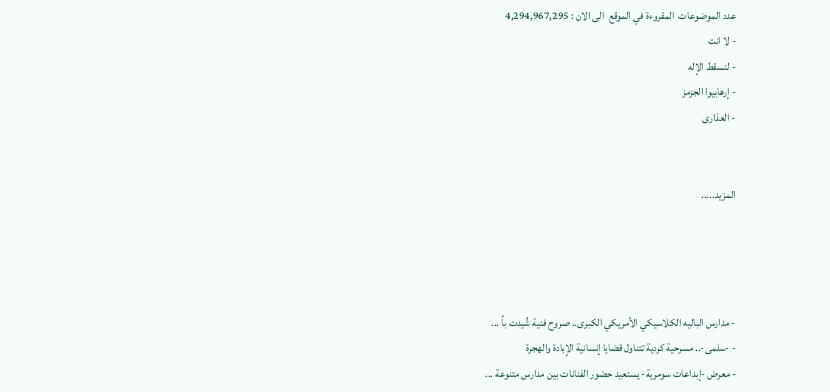عدد الموضوعات  المقروءة في الموقع  الى الان : 4,294,967,295
- لا انت
- لنسقط الإله
- إرهابيوا الجزمز
- العذارى


المزيد.....




- مدارس الباليه الكلاسيكي الأمريكي الكبرى.. صروح فنية شُيدت بأ ...
- -سلمى-.. مسرحية كردية تتناول قضايا إنسانية الإبادة والهجرة
- معرض -إبداعات سومرية- يستعيد حضور الفنانات بين مدارس متنوعة ...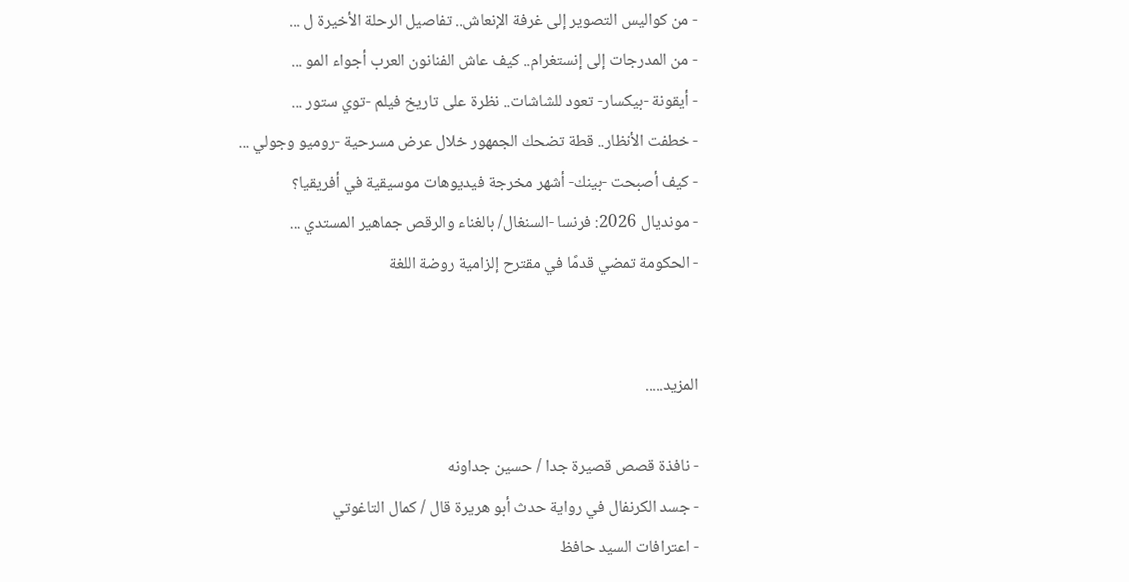- من كواليس التصوير إلى غرفة الإنعاش.. تفاصيل الرحلة الأخيرة ل ...
- من المدرجات إلى إنستغرام.. كيف عاش الفنانون العرب أجواء المو ...
- أيقونة -بيكسار- تعود للشاشات.. نظرة على تاريخ فيلم -توي ستور ...
- خطفت الأنظار.. قطة تضحك الجمهور خلال عرض مسرحية -روميو وجولي ...
- كيف أصبحت -بينك- أشهر مخرجة فيديوهات موسيقية في أفريقيا؟
- مونديال 2026: فرنسا -السنغال/ بالغناء والرقص جماهير المستدي ...
- الحكومة تمضي قدمًا في مقترح إلزامية روضة اللغة


المزيد.....

- نافذة قصص قصيرة جدا / حسين جداونه
- جسد الكرنفال في رواية حدث أبو هريرة قال / كمال التاغوتي
- اعترافات السيد حافظ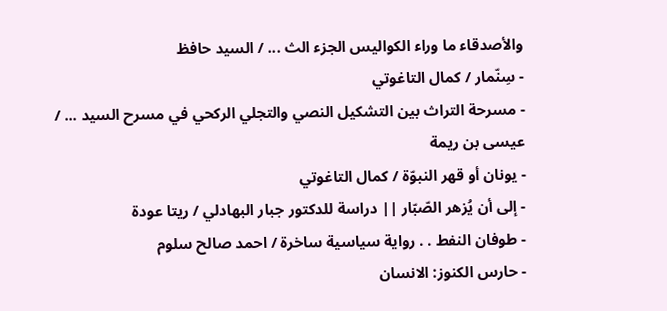والأصدقاء ما وراء الكواليس الجزء الث ... / السيد حافظ
- سِنّمار / كمال التاغوتي
- مسرحة التراث بين التشكيل النصي والتجلي الركحي في مسرح السيد ... / عيسى بن ريمة
- يونان أو قهر النبوّة / كمال التاغوتي
- إلى أن يُزهر الصّبّار || دراسة للدكتور جبار البهادلي / ريتا عودة
- طوفان النفط . . رواية سياسية ساخرة / احمد صالح سلوم
- حارس الكنوز: الانسان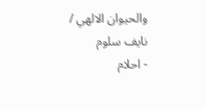والحيوان الالهي / نايف سلوم
- احلام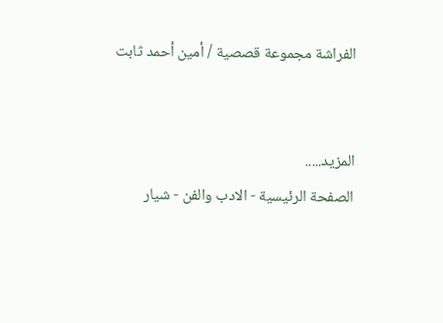الفراشة مجموعة قصصية / أمين أحمد ثابت


المزيد.....
الصفحة الرئيسية - الادب والفن - شيار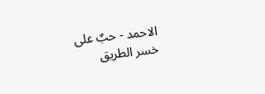الاحمد - حبٌ على خسر الطريق